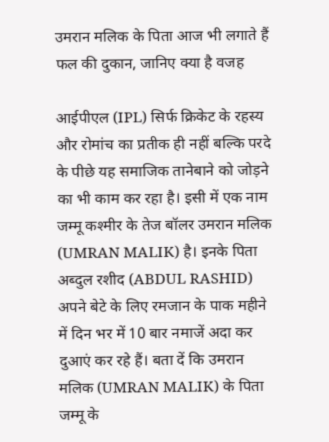उमरान मलिक के पिता आज भी लगाते हैं फल की दुकान, जानिए क्या है वजह

आईपीएल (IPL) सिर्फ क्रिकेट के रहस्य और रोमांच का प्रतीक ही नहीं बल्कि परदे के पीछे यह समाजिक तानेबाने को जोड़ने का भी काम कर रहा है। इसी में एक नाम जम्मू कश्मीर के तेज बॉलर उमरान मलिक (UMRAN MALIK) है। इनके पिता अब्दुल रशीद (ABDUL RASHID) अपने बेटे के लिए रमजान के पाक महीने में दिन भर में 10 बार नमाजें अदा कर दुआएं कर रहे हैं। बता दें कि उमरान मलिक (UMRAN MALIK) के पिता जम्मू के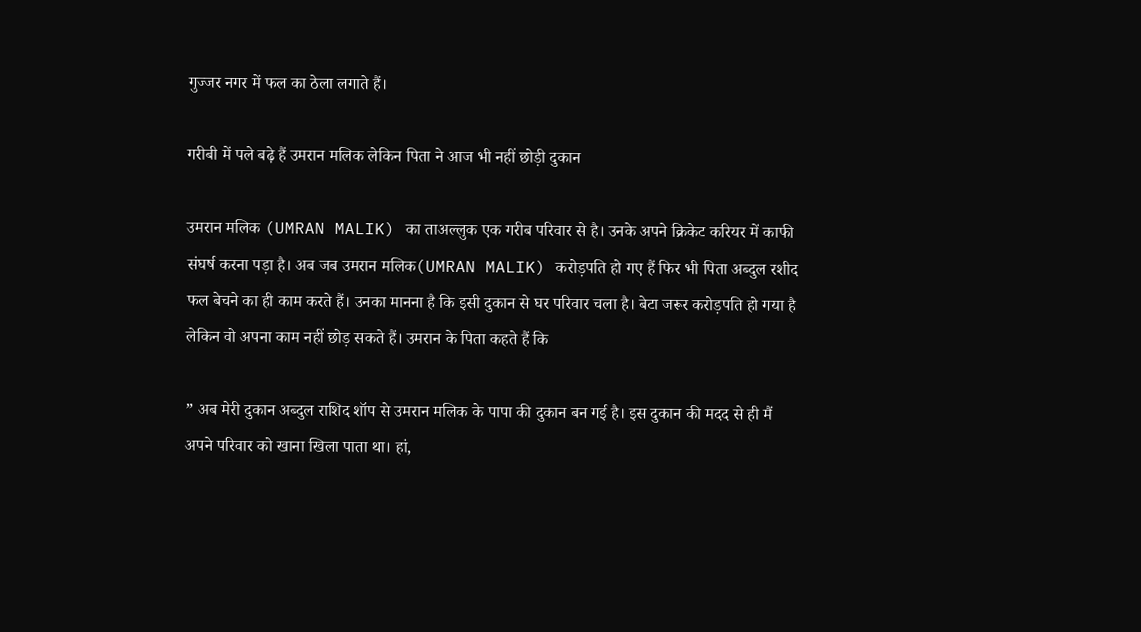गुज्जर नगर में फल का ठेला लगाते हैं।

गरीबी में पले बढ़े हैं उमरान मलिक लेकिन पिता ने आज भी नहीं छोड़ी दुकान

उमरान मलिक (UMRAN MALIK) का ताअल्लुक एक गरीब परिवार से है। उनके अपने क्रिकेट करियर में काफी संघर्ष करना पड़ा है। अब जब उमरान मलिक(UMRAN MALIK) करोड़पति हो गए हैं फिर भी पिता अब्दुल रशीद फल बेचने का ही काम करते हैं। उनका मानना है कि इसी दुकान से घर परिवार चला है। बेटा जरूर करोड़पति हो गया है लेकिन वो अपना काम नहीं छोड़ सकते हैं। उमरान के पिता कहते हैं कि

” अब मेरी दुकान अब्दुल राशिद शॉप से उमरान मलिक के पापा की दुकान बन गई है। इस दुकान की मदद से ही मैं अपने परिवार को खाना खिला पाता था। हां,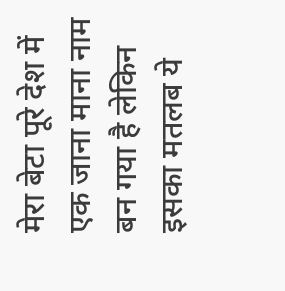मेरा बेटा पूरे देश में एक जाना माना नाम बन गया है लेकिन इसका मतलब ये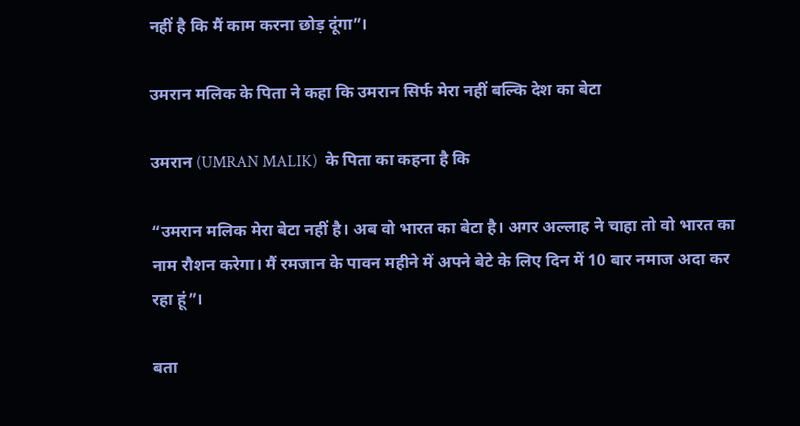नहीं है कि मैं काम करना छोड़ दूंगा”।

उमरान मलिक के पिता ने कहा कि उमरान सिर्फ मेरा नहीं बल्कि देश का बेटा

उमरान (UMRAN MALIK)  के पिता का कहना है कि

“उमरान मलिक मेरा बेटा नहीं है। अब वो भारत का बेटा है। अगर अल्लाह ने चाहा तो वो भारत का नाम रौशन करेगा। मैं रमजान के पावन महीने में अपने बेटे के लिए दिन में 10 बार नमाज अदा कर रहा हूं”।

बता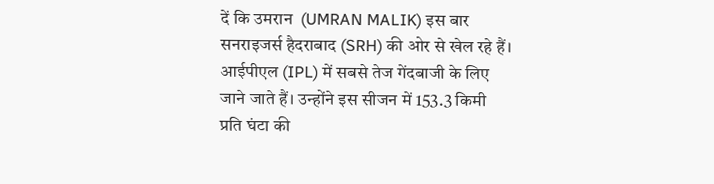दें कि उमरान  (UMRAN MALIK) इस बार सनराइजर्स हैदराबाद (SRH) की ओर से खेल रहे हैं। आईपीएल (IPL) में सबसे तेज गेंदबाजी के लिए जाने जाते हैं। उन्होंने इस सीजन में 153.3 किमी प्रति घंटा की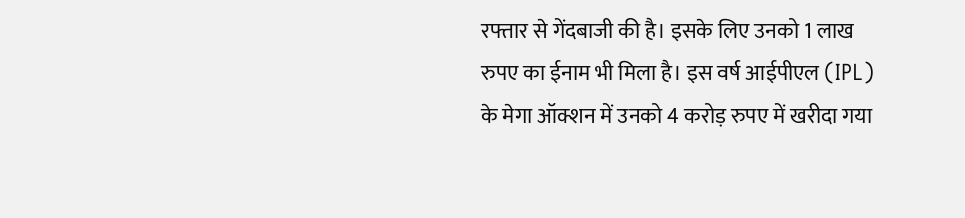रफ्तार से गेंदबाजी की है। इसके लिए उनको 1 लाख रुपए का ईनाम भी मिला है। इस वर्ष आईपीएल (IPL) के मेगा ऑक्शन में उनको 4 करोड़ रुपए में खरीदा गया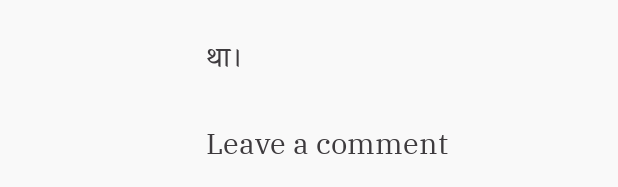था।

Leave a comment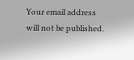Your email address will not be published.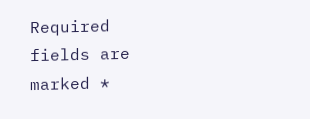Required fields are marked *